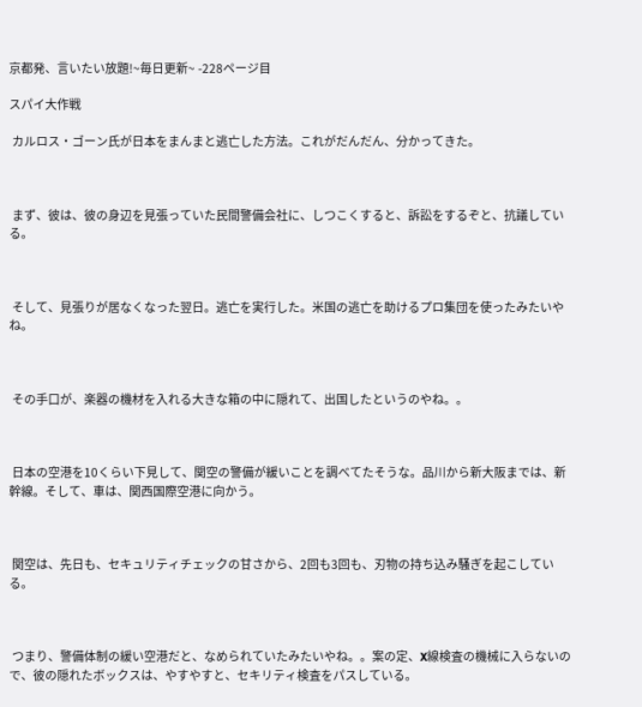京都発、言いたい放題!~毎日更新~ -228ページ目

スパイ大作戦

 カルロス・ゴーン氏が日本をまんまと逃亡した方法。これがだんだん、分かってきた。



 まず、彼は、彼の身辺を見張っていた民間警備会社に、しつこくすると、訴訟をするぞと、抗議している。



 そして、見張りが居なくなった翌日。逃亡を実行した。米国の逃亡を助けるプロ集団を使ったみたいやね。



 その手口が、楽器の機材を入れる大きな箱の中に隠れて、出国したというのやね。。



 日本の空港を10くらい下見して、関空の警備が緩いことを調べてたそうな。品川から新大阪までは、新幹線。そして、車は、関西国際空港に向かう。



 関空は、先日も、セキュリティチェックの甘さから、2回も3回も、刃物の持ち込み騒ぎを起こしている。



 つまり、警備体制の緩い空港だと、なめられていたみたいやね。。案の定、X線検査の機械に入らないので、彼の隠れたボックスは、やすやすと、セキリティ検査をパスしている。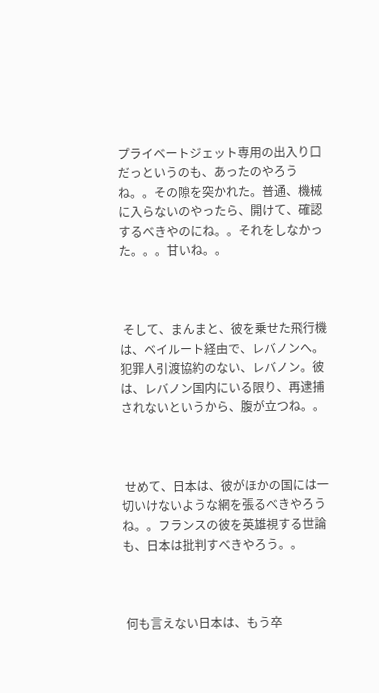プライベートジェット専用の出入り口だっというのも、あったのやろうね。。その隙を突かれた。普通、機械に入らないのやったら、開けて、確認するべきやのにね。。それをしなかった。。。甘いね。。



 そして、まんまと、彼を乗せた飛行機は、ベイルート経由で、レバノンへ。犯罪人引渡協約のない、レバノン。彼は、レバノン国内にいる限り、再逮捕されないというから、腹が立つね。。



 せめて、日本は、彼がほかの国には一切いけないような網を張るべきやろうね。。フランスの彼を英雄視する世論も、日本は批判すべきやろう。。



 何も言えない日本は、もう卒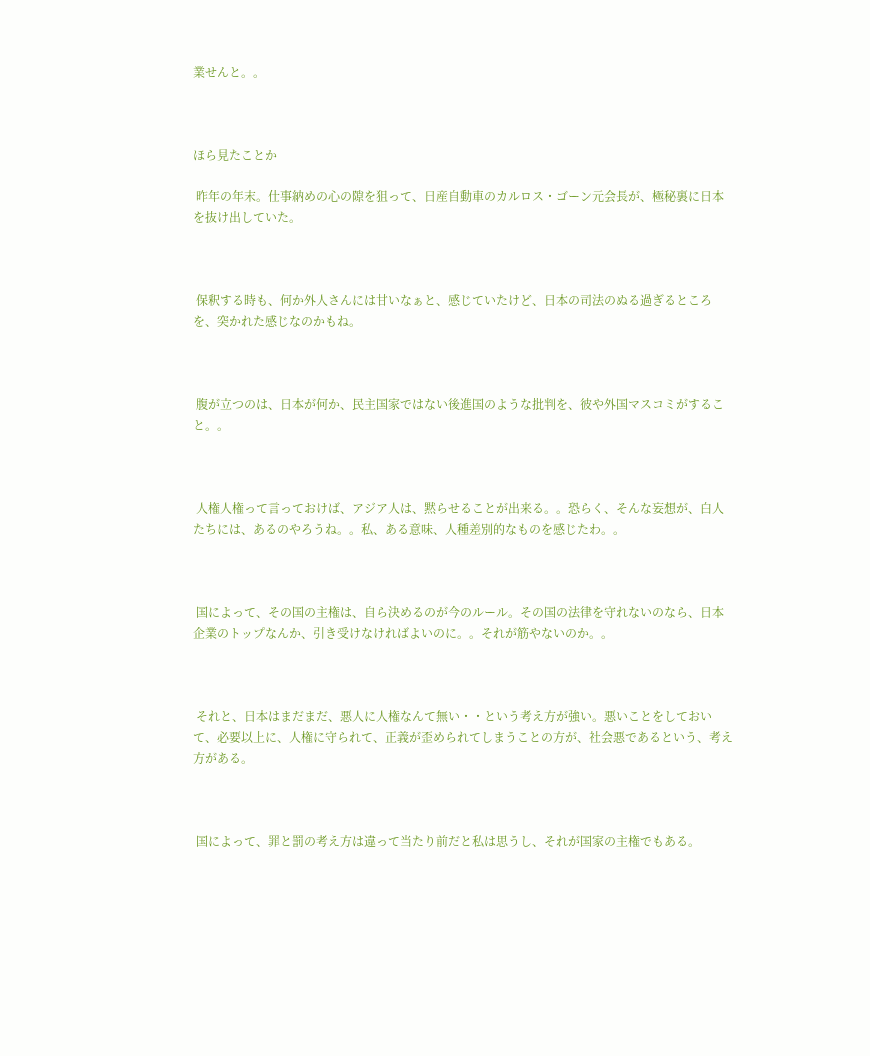業せんと。。



ほら見たことか

 昨年の年末。仕事納めの心の隙を狙って、日産自動車のカルロス・ゴーン元会長が、極秘裏に日本を抜け出していた。



 保釈する時も、何か外人さんには甘いなぁと、感じていたけど、日本の司法のぬる過ぎるところを、突かれた感じなのかもね。



 腹が立つのは、日本が何か、民主国家ではない後進国のような批判を、彼や外国マスコミがすること。。



 人権人権って言っておけば、アジア人は、黙らせることが出来る。。恐らく、そんな妄想が、白人たちには、あるのやろうね。。私、ある意味、人種差別的なものを感じたわ。。



 国によって、その国の主権は、自ら決めるのが今のルール。その国の法律を守れないのなら、日本企業のトップなんか、引き受けなければよいのに。。それが筋やないのか。。



 それと、日本はまだまだ、悪人に人権なんて無い・・という考え方が強い。悪いことをしておいて、必要以上に、人権に守られて、正義が歪められてしまうことの方が、社会悪であるという、考え方がある。



 国によって、罪と罰の考え方は違って当たり前だと私は思うし、それが国家の主権でもある。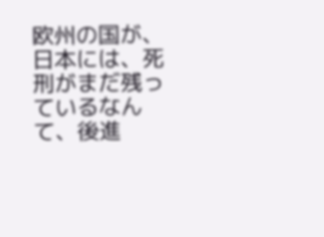欧州の国が、日本には、死刑がまだ残っているなんて、後進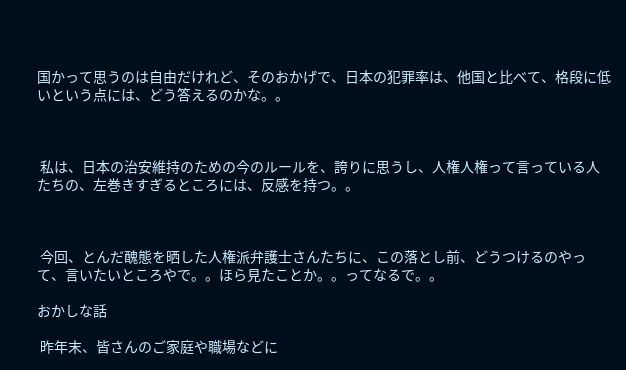国かって思うのは自由だけれど、そのおかげで、日本の犯罪率は、他国と比べて、格段に低いという点には、どう答えるのかな。。



 私は、日本の治安維持のための今のルールを、誇りに思うし、人権人権って言っている人たちの、左巻きすぎるところには、反感を持つ。。



 今回、とんだ醜態を晒した人権派弁護士さんたちに、この落とし前、どうつけるのやって、言いたいところやで。。ほら見たことか。。ってなるで。。

おかしな話

 昨年末、皆さんのご家庭や職場などに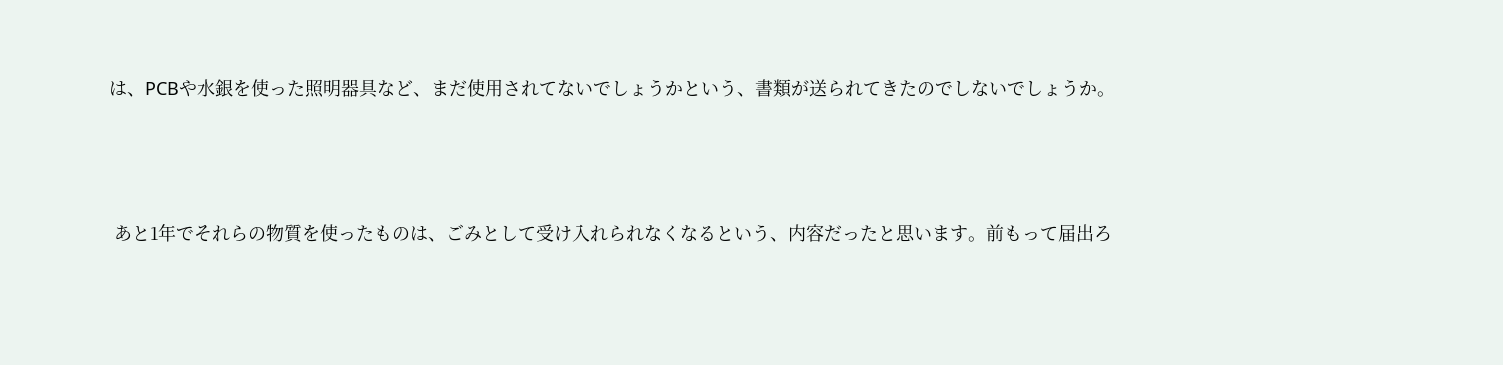は、PCBや水銀を使った照明器具など、まだ使用されてないでしょうかという、書類が送られてきたのでしないでしょうか。



 あと1年でそれらの物質を使ったものは、ごみとして受け入れられなくなるという、内容だったと思います。前もって届出ろ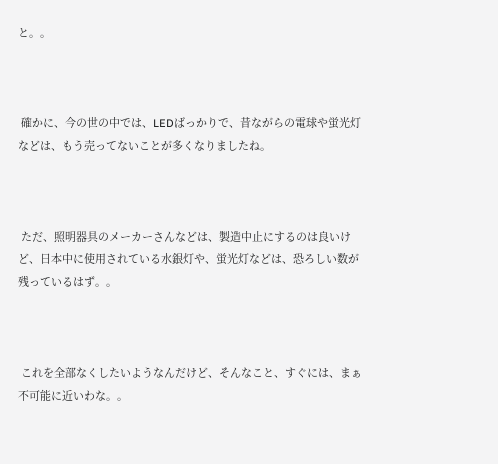と。。



 確かに、今の世の中では、LEDばっかりで、昔ながらの電球や蛍光灯などは、もう売ってないことが多くなりましたね。



 ただ、照明器具のメーカーさんなどは、製造中止にするのは良いけど、日本中に使用されている水銀灯や、蛍光灯などは、恐ろしい数が残っているはず。。



 これを全部なくしたいようなんだけど、そんなこと、すぐには、まぁ不可能に近いわな。。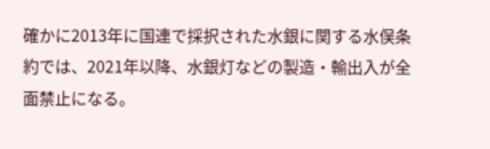確かに2013年に国連で採択された水銀に関する水俣条約では、2021年以降、水銀灯などの製造・輸出入が全面禁止になる。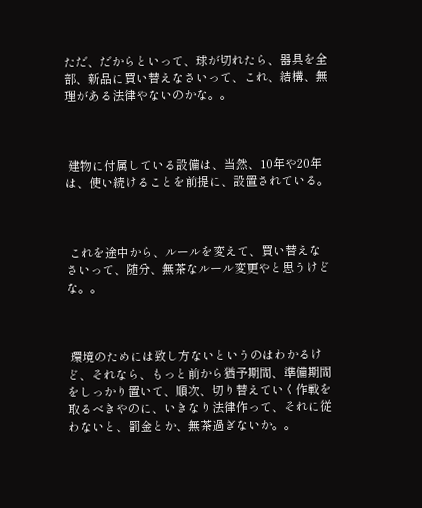ただ、だからといって、球が切れたら、器具を全部、新品に買い替えなさいって、これ、結構、無理がある法律やないのかな。。



 建物に付属している設備は、当然、10年や20年は、使い続けることを前提に、設置されている。



 これを途中から、ルールを変えて、買い替えなさいって、随分、無茶なルール変更やと思うけどな。。



 環境のためには致し方ないというのはわかるけど、それなら、もっと前から猶予期間、準備期間をしっかり置いて、順次、切り替えていく作戦を取るべきやのに、いきなり法律作って、それに従わないと、罰金とか、無茶過ぎないか。。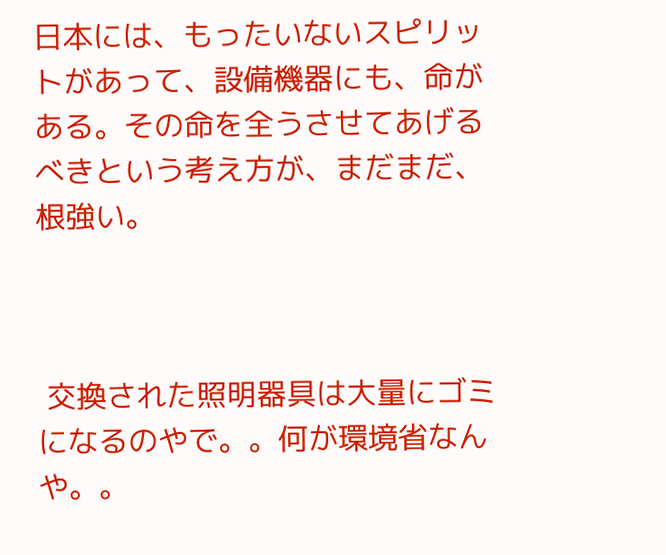日本には、もったいないスピリットがあって、設備機器にも、命がある。その命を全うさせてあげるべきという考え方が、まだまだ、根強い。



 交換された照明器具は大量にゴミになるのやで。。何が環境省なんや。。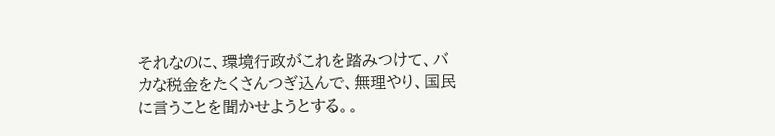それなのに、環境行政がこれを踏みつけて、バカな税金をたくさんつぎ込んで、無理やり、国民に言うことを聞かせようとする。。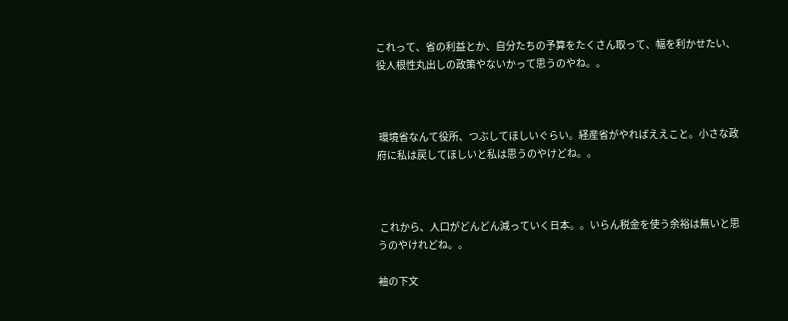これって、省の利益とか、自分たちの予算をたくさん取って、幅を利かせたい、役人根性丸出しの政策やないかって思うのやね。。



 環境省なんて役所、つぶしてほしいぐらい。経産省がやればええこと。小さな政府に私は戻してほしいと私は思うのやけどね。。



 これから、人口がどんどん減っていく日本。。いらん税金を使う余裕は無いと思うのやけれどね。。

袖の下文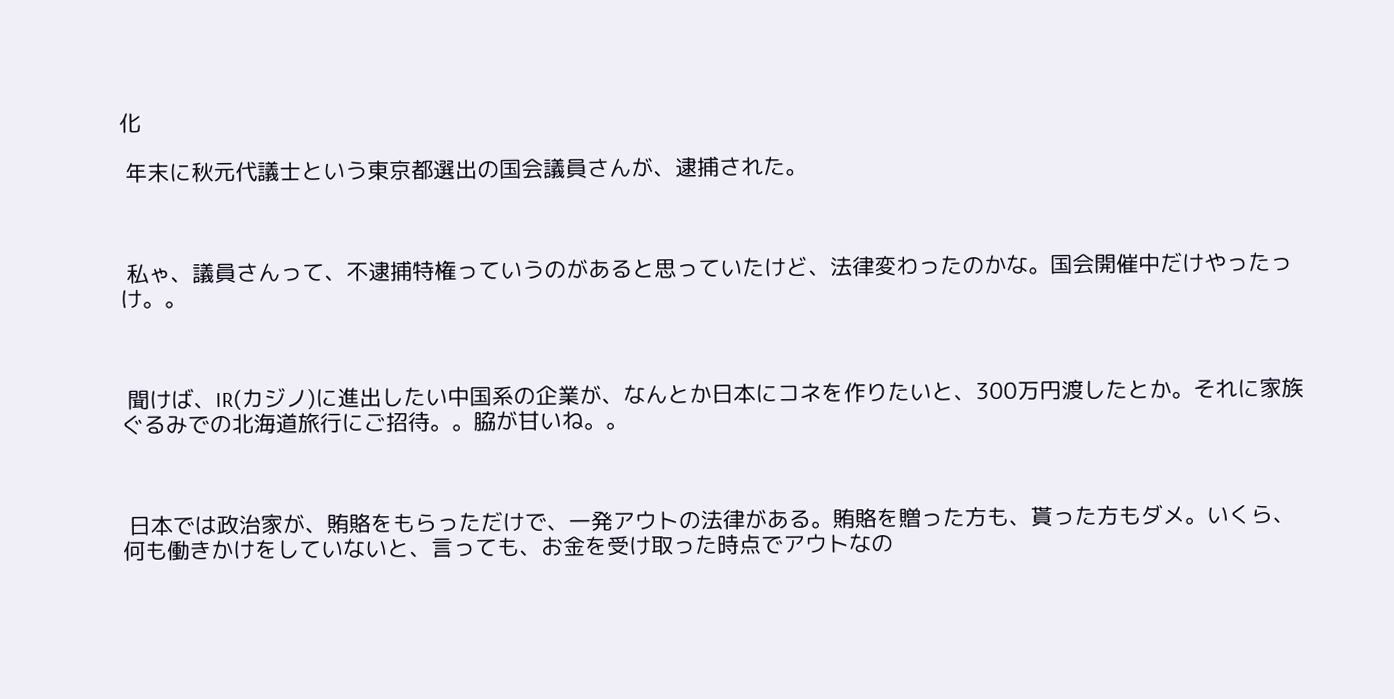化

 年末に秋元代議士という東京都選出の国会議員さんが、逮捕された。



 私ゃ、議員さんって、不逮捕特権っていうのがあると思っていたけど、法律変わったのかな。国会開催中だけやったっけ。。



 聞けば、IR(カジノ)に進出したい中国系の企業が、なんとか日本にコネを作りたいと、300万円渡したとか。それに家族ぐるみでの北海道旅行にご招待。。脇が甘いね。。



 日本では政治家が、賄賂をもらっただけで、一発アウトの法律がある。賄賂を贈った方も、貰った方もダメ。いくら、何も働きかけをしていないと、言っても、お金を受け取った時点でアウトなの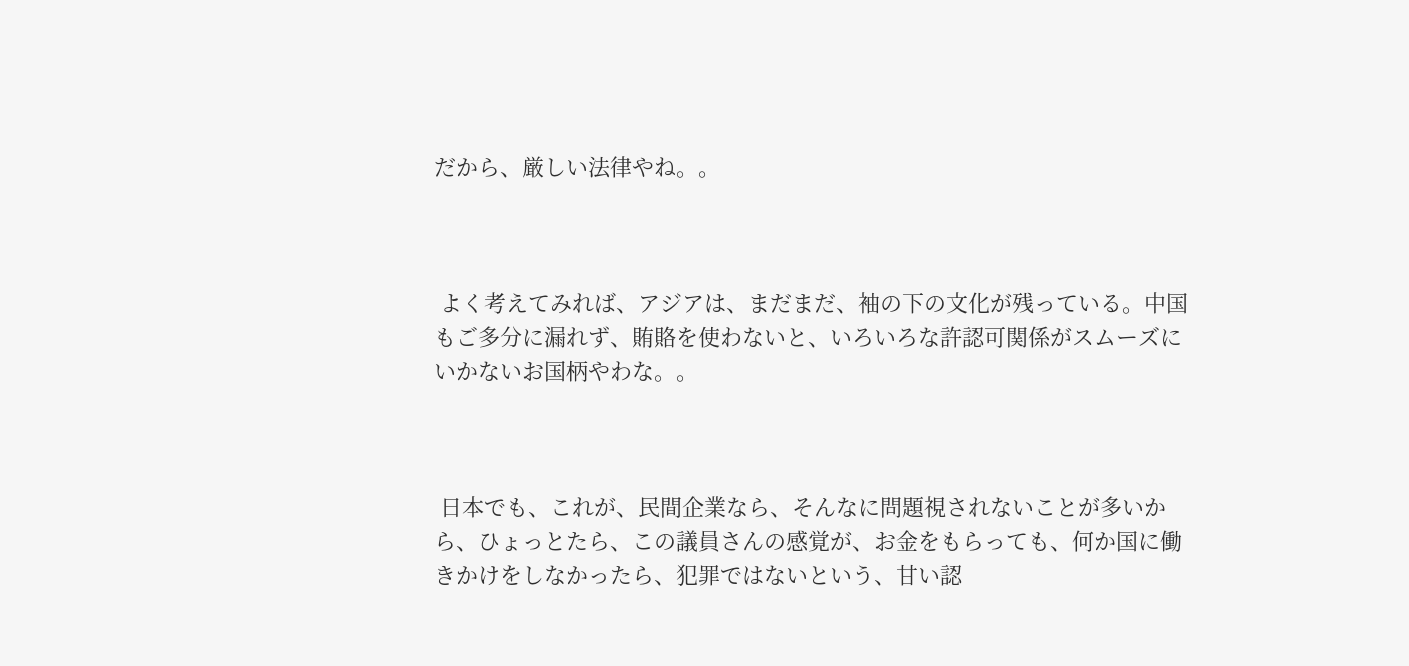だから、厳しい法律やね。。



 よく考えてみれば、アジアは、まだまだ、袖の下の文化が残っている。中国もご多分に漏れず、賄賂を使わないと、いろいろな許認可関係がスムーズにいかないお国柄やわな。。



 日本でも、これが、民間企業なら、そんなに問題視されないことが多いから、ひょっとたら、この議員さんの感覚が、お金をもらっても、何か国に働きかけをしなかったら、犯罪ではないという、甘い認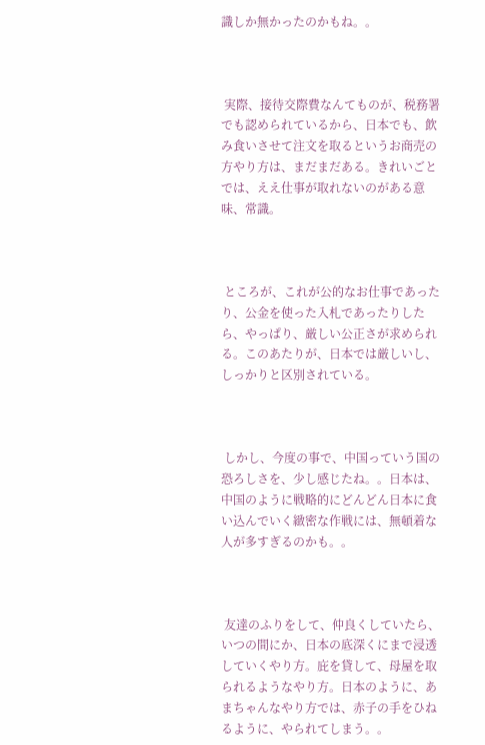識しか無かったのかもね。。



 実際、接待交際費なんてものが、税務署でも認められているから、日本でも、飲み食いさせて注文を取るというお商売の方やり方は、まだまだある。きれいごとでは、ええ仕事が取れないのがある意味、常識。



 ところが、これが公的なお仕事であったり、公金を使った入札であったりしたら、やっぱり、厳しい公正さが求められる。このあたりが、日本では厳しいし、しっかりと区別されている。



 しかし、今度の事で、中国っていう国の恐ろしさを、少し感じたね。。日本は、中国のように戦略的にどんどん日本に食い込んでいく緻密な作戦には、無頓着な人が多すぎるのかも。。



 友達のふりをして、仲良くしていたら、いつの間にか、日本の底深くにまで浸透していくやり方。庇を貸して、母屋を取られるようなやり方。日本のように、あまちゃんなやり方では、赤子の手をひねるように、やられてしまう。。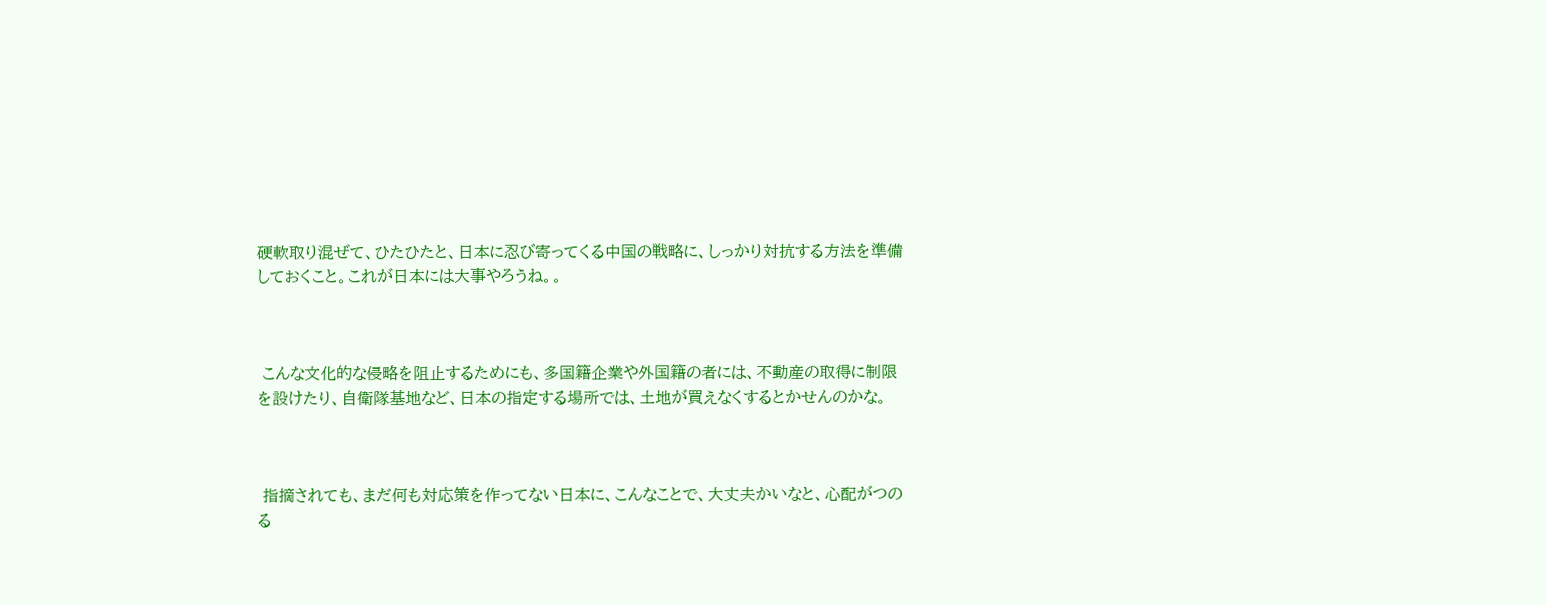硬軟取り混ぜて、ひたひたと、日本に忍び寄ってくる中国の戦略に、しっかり対抗する方法を準備しておくこと。これが日本には大事やろうね。。



 こんな文化的な侵略を阻止するためにも、多国籍企業や外国籍の者には、不動産の取得に制限を設けたり、自衛隊基地など、日本の指定する場所では、土地が買えなくするとかせんのかな。



 指摘されても、まだ何も対応策を作ってない日本に、こんなことで、大丈夫かいなと、心配がつのる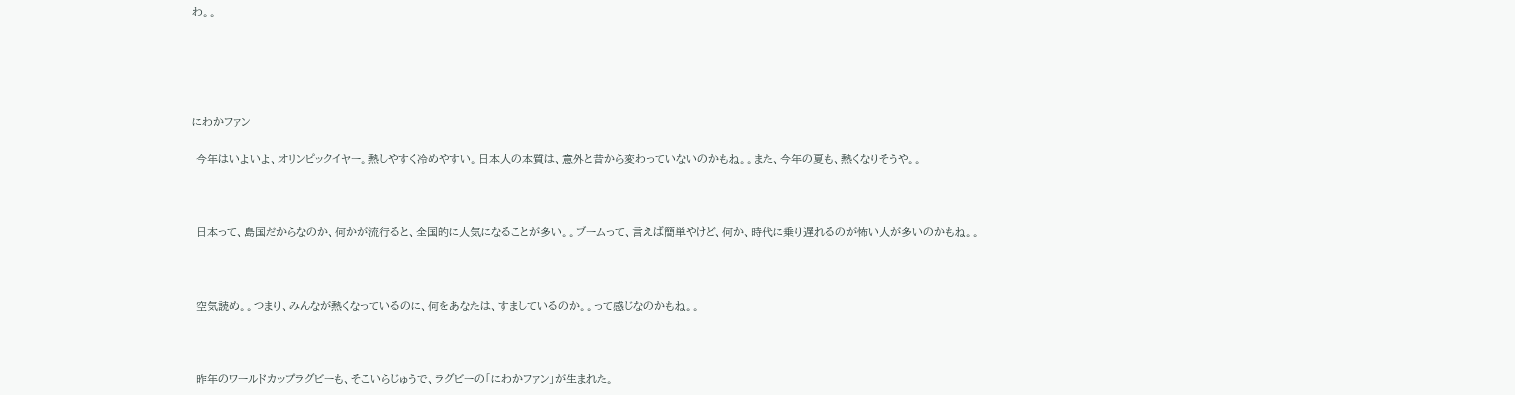わ。。





にわかファン

 今年はいよいよ、オリンピックイヤー。熱しやすく冷めやすい。日本人の本質は、意外と昔から変わっていないのかもね。。また、今年の夏も、熱くなりそうや。。



 日本って、島国だからなのか、何かが流行ると、全国的に人気になることが多い。。ブームって、言えば簡単やけど、何か、時代に乗り遅れるのが怖い人が多いのかもね。。



 空気読め。。つまり、みんなが熱くなっているのに、何をあなたは、すましているのか。。って感じなのかもね。。



 昨年のワールドカップラグビーも、そこいらじゅうで、ラグビーの「にわかファン」が生まれた。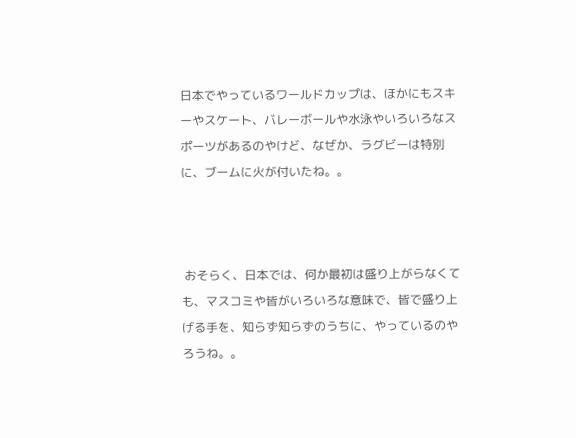日本でやっているワールドカップは、ほかにもスキーやスケート、バレーボールや水泳やいろいろなスポーツがあるのやけど、なぜか、ラグビーは特別に、ブームに火が付いたね。。



 おそらく、日本では、何か最初は盛り上がらなくても、マスコミや皆がいろいろな意味で、皆で盛り上げる手を、知らず知らずのうちに、やっているのやろうね。。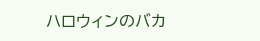ハロウィンのバカ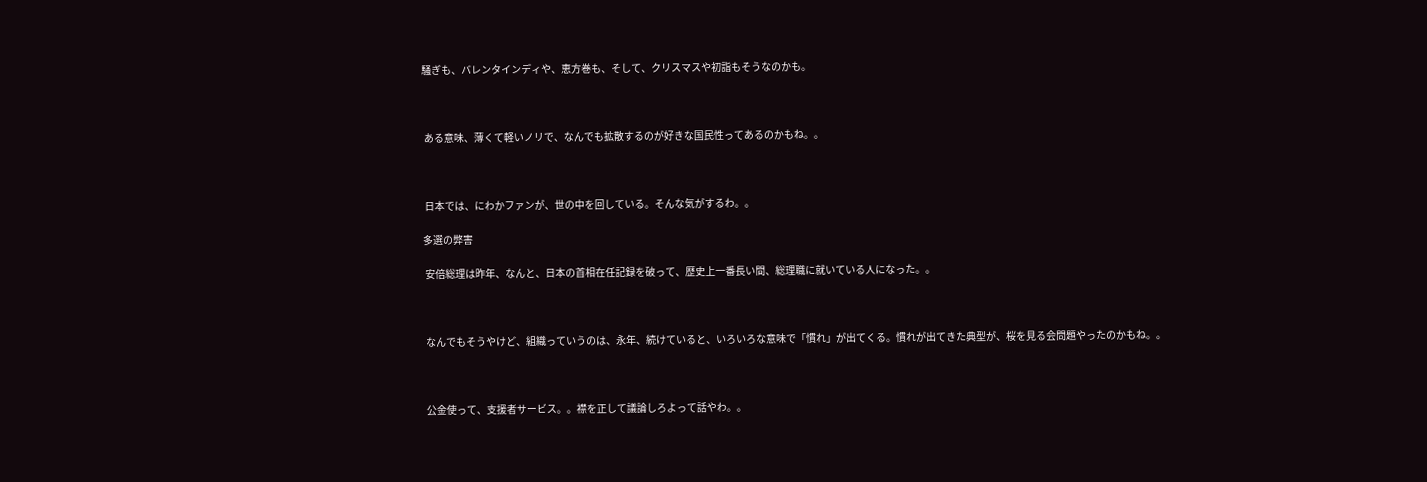騒ぎも、バレンタインディや、恵方巻も、そして、クリスマスや初詣もそうなのかも。



 ある意味、薄くて軽いノリで、なんでも拡散するのが好きな国民性ってあるのかもね。。



 日本では、にわかファンが、世の中を回している。そんな気がするわ。。

多選の弊害

 安倍総理は昨年、なんと、日本の首相在任記録を破って、歴史上一番長い間、総理職に就いている人になった。。



 なんでもそうやけど、組織っていうのは、永年、続けていると、いろいろな意味で「慣れ」が出てくる。慣れが出てきた典型が、桜を見る会問題やったのかもね。。



 公金使って、支援者サービス。。襟を正して議論しろよって話やわ。。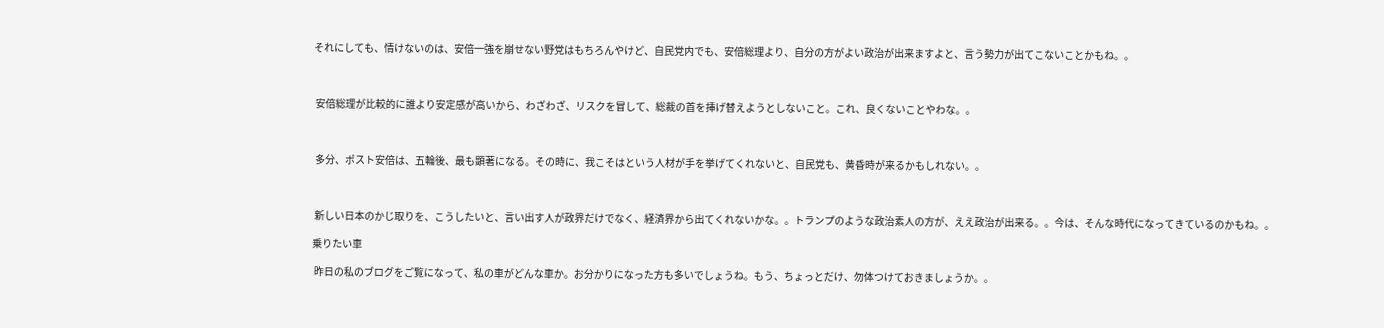それにしても、情けないのは、安倍一強を崩せない野党はもちろんやけど、自民党内でも、安倍総理より、自分の方がよい政治が出来ますよと、言う勢力が出てこないことかもね。。



 安倍総理が比較的に誰より安定感が高いから、わざわざ、リスクを冒して、総裁の首を挿げ替えようとしないこと。これ、良くないことやわな。。



 多分、ポスト安倍は、五輪後、最も顕著になる。その時に、我こそはという人材が手を挙げてくれないと、自民党も、黄昏時が来るかもしれない。。



 新しい日本のかじ取りを、こうしたいと、言い出す人が政界だけでなく、経済界から出てくれないかな。。トランプのような政治素人の方が、ええ政治が出来る。。今は、そんな時代になってきているのかもね。。

乗りたい車

 昨日の私のブログをご覧になって、私の車がどんな車か。お分かりになった方も多いでしょうね。もう、ちょっとだけ、勿体つけておきましょうか。。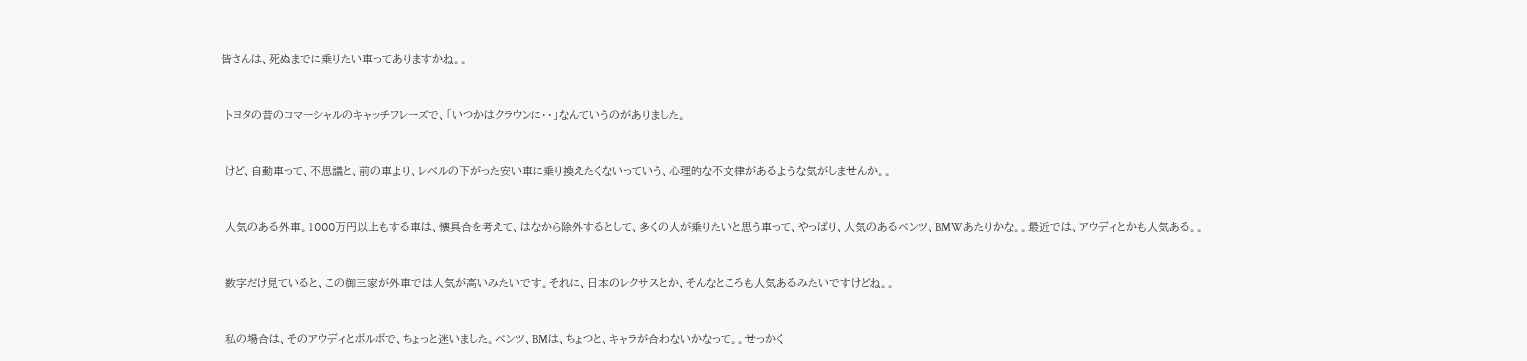皆さんは、死ぬまでに乗りたい車ってありますかね。。



 トヨタの昔のコマーシャルのキャッチフレーズで、「いつかはクラウンに・・」なんていうのがありました。



 けど、自動車って、不思議と、前の車より、レベルの下がった安い車に乗り換えたくないっていう、心理的な不文律があるような気がしませんか。。



 人気のある外車。1000万円以上もする車は、懐具合を考えて、はなから除外するとして、多くの人が乗りたいと思う車って、やっぱり、人気のあるベンツ、BMWあたりかな。。最近では、アウディとかも人気ある。。



 数字だけ見ていると、この御三家が外車では人気が高いみたいです。それに、日本のレクサスとか、そんなところも人気あるみたいですけどね。。



 私の場合は、そのアウディとボルボで、ちょっと迷いました。ベンツ、BMは、ちょつと、キャラが合わないかなって。。せっかく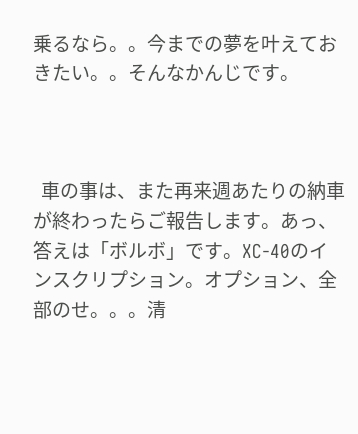乗るなら。。今までの夢を叶えておきたい。。そんなかんじです。



  車の事は、また再来週あたりの納車が終わったらご報告します。あっ、答えは「ボルボ」です。XC-40のインスクリプション。オプション、全部のせ。。。清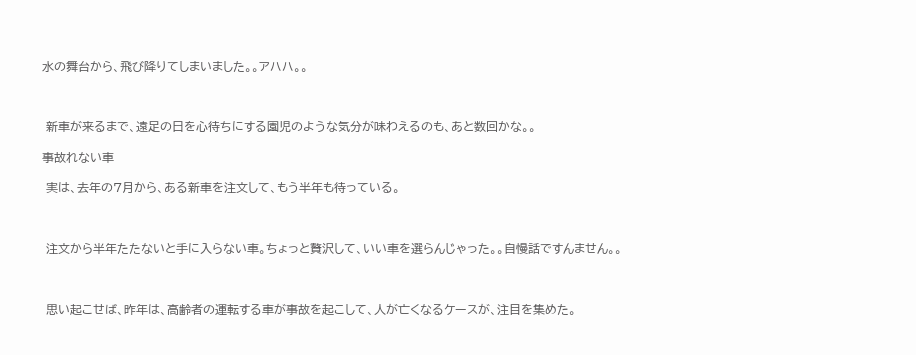水の舞台から、飛び降りてしまいました。。アハハ。。



 新車が来るまで、遠足の日を心待ちにする園児のような気分が味わえるのも、あと数回かな。。

事故れない車

 実は、去年の7月から、ある新車を注文して、もう半年も待っている。



 注文から半年たたないと手に入らない車。ちょっと贅沢して、いい車を選らんじゃった。。自慢話ですんません。。



 思い起こせば、昨年は、高齢者の運転する車が事故を起こして、人が亡くなるケースが、注目を集めた。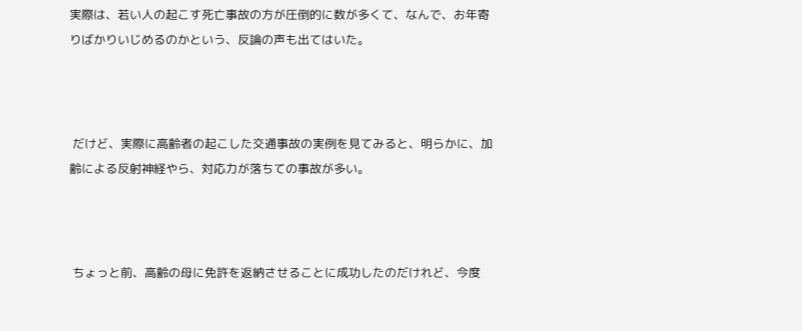実際は、若い人の起こす死亡事故の方が圧倒的に数が多くて、なんで、お年寄りばかりいじめるのかという、反論の声も出てはいた。



 だけど、実際に高齢者の起こした交通事故の実例を見てみると、明らかに、加齢による反射神経やら、対応力が落ちての事故が多い。



 ちょっと前、高齢の母に免許を返納させることに成功したのだけれど、今度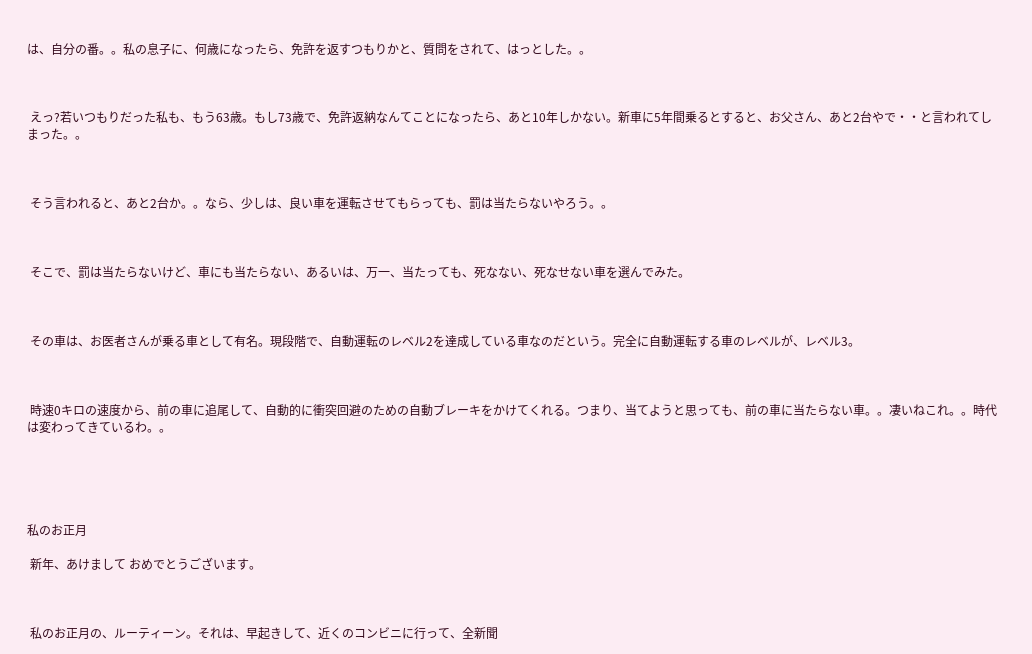は、自分の番。。私の息子に、何歳になったら、免許を返すつもりかと、質問をされて、はっとした。。



 えっ?若いつもりだった私も、もう63歳。もし73歳で、免許返納なんてことになったら、あと10年しかない。新車に5年間乗るとすると、お父さん、あと2台やで・・と言われてしまった。。



 そう言われると、あと2台か。。なら、少しは、良い車を運転させてもらっても、罰は当たらないやろう。。



 そこで、罰は当たらないけど、車にも当たらない、あるいは、万一、当たっても、死なない、死なせない車を選んでみた。



 その車は、お医者さんが乗る車として有名。現段階で、自動運転のレベル2を達成している車なのだという。完全に自動運転する車のレベルが、レベル3。



 時速0キロの速度から、前の車に追尾して、自動的に衝突回避のための自動ブレーキをかけてくれる。つまり、当てようと思っても、前の車に当たらない車。。凄いねこれ。。時代は変わってきているわ。。





私のお正月

 新年、あけまして おめでとうございます。



 私のお正月の、ルーティーン。それは、早起きして、近くのコンビニに行って、全新聞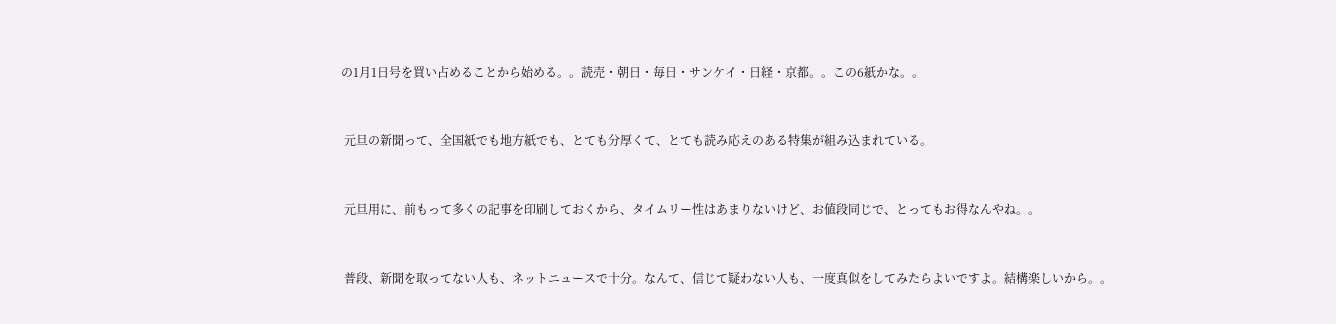の1月1日号を買い占めることから始める。。読売・朝日・毎日・サンケイ・日経・京都。。この6紙かな。。



 元旦の新聞って、全国紙でも地方紙でも、とても分厚くて、とても読み応えのある特集が組み込まれている。



 元旦用に、前もって多くの記事を印刷しておくから、タイムリー性はあまりないけど、お値段同じで、とってもお得なんやね。。



 普段、新聞を取ってない人も、ネットニュースで十分。なんて、信じて疑わない人も、一度真似をしてみたらよいですよ。結構楽しいから。。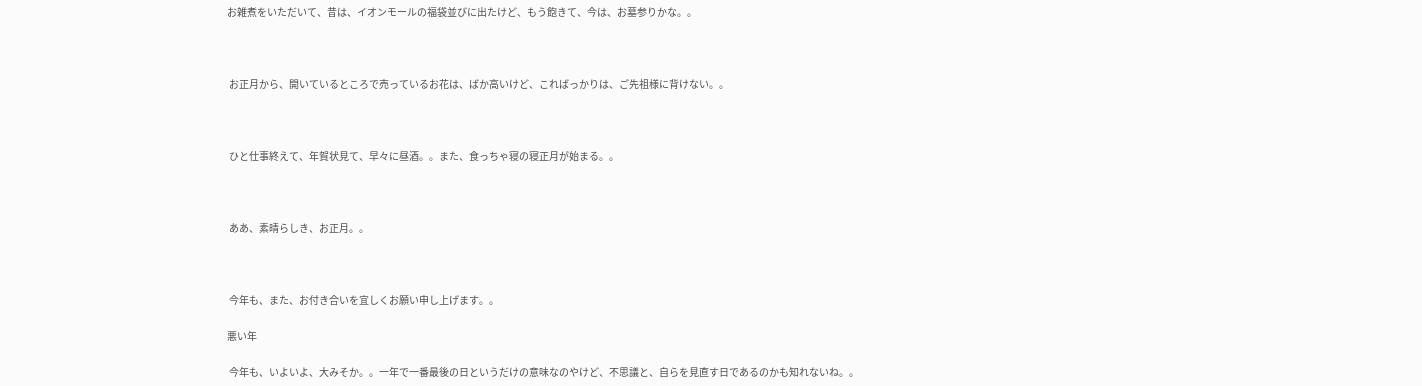お雑煮をいただいて、昔は、イオンモールの福袋並びに出たけど、もう飽きて、今は、お墓参りかな。。



 お正月から、開いているところで売っているお花は、ばか高いけど、こればっかりは、ご先祖様に背けない。。



 ひと仕事終えて、年賀状見て、早々に昼酒。。また、食っちゃ寝の寝正月が始まる。。



 ああ、素晴らしき、お正月。。



 今年も、また、お付き合いを宜しくお願い申し上げます。。

悪い年

 今年も、いよいよ、大みそか。。一年で一番最後の日というだけの意味なのやけど、不思議と、自らを見直す日であるのかも知れないね。。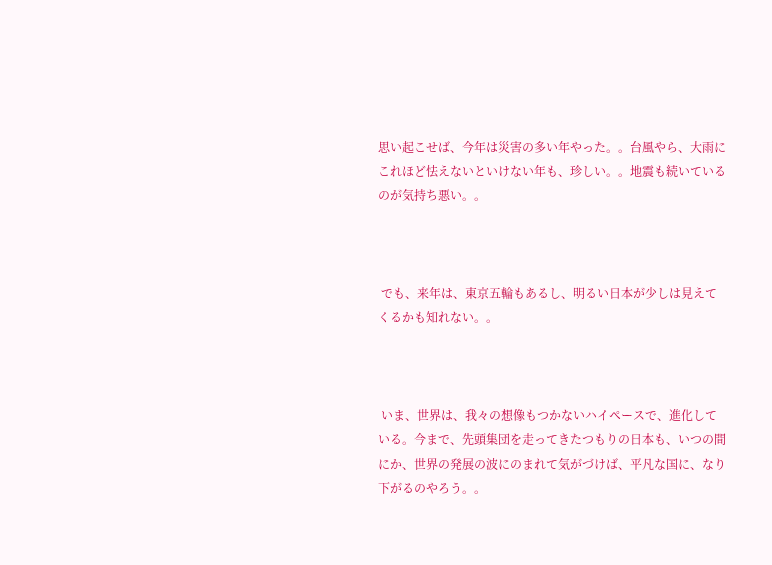思い起こせば、今年は災害の多い年やった。。台風やら、大雨にこれほど怯えないといけない年も、珍しい。。地震も続いているのが気持ち悪い。。



 でも、来年は、東京五輪もあるし、明るい日本が少しは見えてくるかも知れない。。



 いま、世界は、我々の想像もつかないハイペースで、進化している。今まで、先頭集団を走ってきたつもりの日本も、いつの間にか、世界の発展の波にのまれて気がづけば、平凡な国に、なり下がるのやろう。。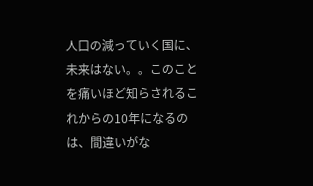人口の減っていく国に、未来はない。。このことを痛いほど知らされるこれからの10年になるのは、間違いがな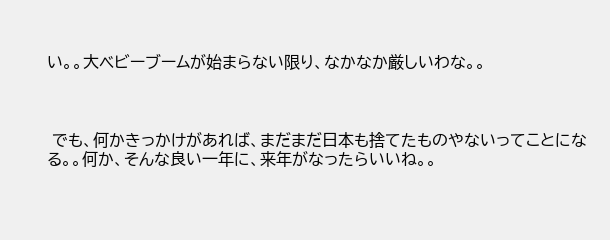い。。大ベビーブームが始まらない限り、なかなか厳しいわな。。



 でも、何かきっかけがあれば、まだまだ日本も捨てたものやないってことになる。。何か、そんな良い一年に、来年がなったらいいね。。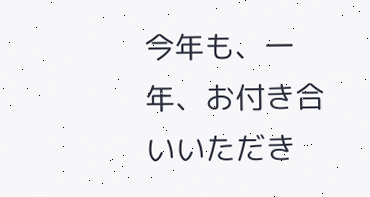今年も、一年、お付き合いいただき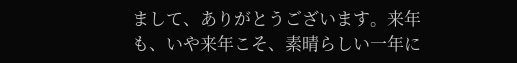まして、ありがとうございます。来年も、いや来年こそ、素晴らしい一年に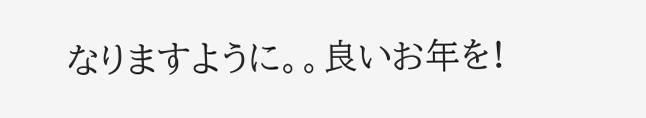なりますように。。良いお年を!